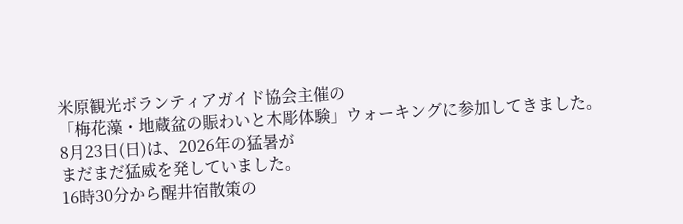米原観光ボランティアガイド協会主催の
「梅花藻・地蔵盆の賑わいと木彫体験」ウォーキングに参加してきました。
8月23日(日)は、2026年の猛暑が
まだまだ猛威を発していました。
16時30分から醒井宿散策の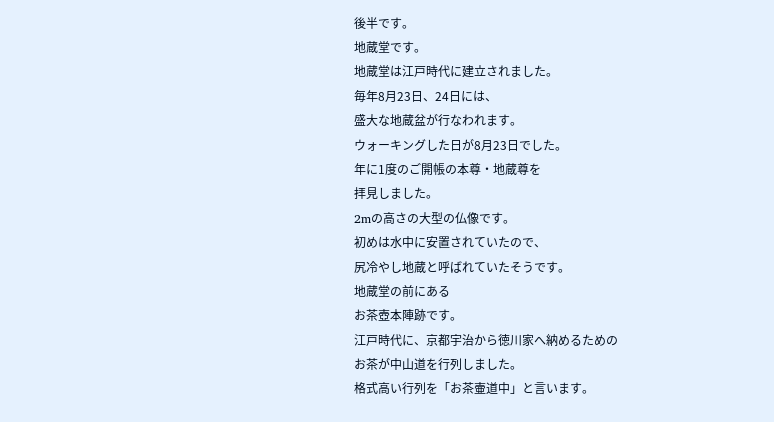後半です。
地蔵堂です。
地蔵堂は江戸時代に建立されました。
毎年8月23日、24日には、
盛大な地蔵盆が行なわれます。
ウォーキングした日が8月23日でした。
年に1度のご開帳の本尊・地蔵尊を
拝見しました。
2mの高さの大型の仏像です。
初めは水中に安置されていたので、
尻冷やし地蔵と呼ばれていたそうです。
地蔵堂の前にある
お茶壺本陣跡です。
江戸時代に、京都宇治から徳川家へ納めるための
お茶が中山道を行列しました。
格式高い行列を「お茶壷道中」と言います。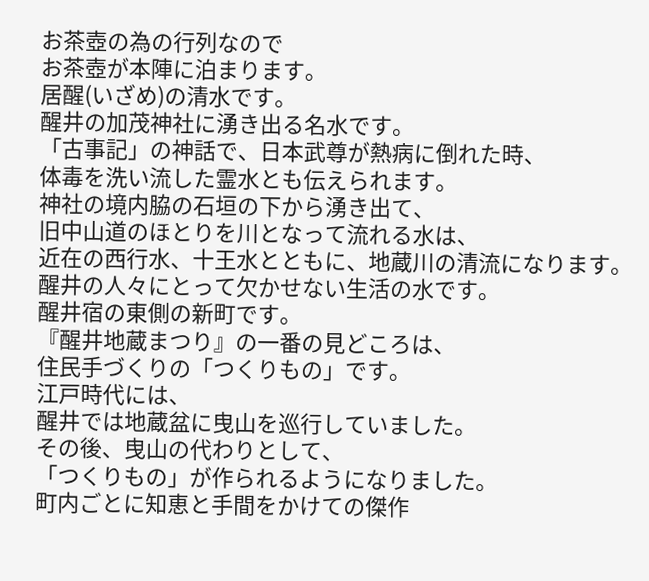お茶壺の為の行列なので
お茶壺が本陣に泊まります。
居醒(いざめ)の清水です。
醒井の加茂神社に湧き出る名水です。
「古事記」の神話で、日本武尊が熱病に倒れた時、
体毒を洗い流した霊水とも伝えられます。
神社の境内脇の石垣の下から湧き出て、
旧中山道のほとりを川となって流れる水は、
近在の西行水、十王水とともに、地蔵川の清流になります。
醒井の人々にとって欠かせない生活の水です。
醒井宿の東側の新町です。
『醒井地蔵まつり』の一番の見どころは、
住民手づくりの「つくりもの」です。
江戸時代には、
醒井では地蔵盆に曳山を巡行していました。
その後、曳山の代わりとして、
「つくりもの」が作られるようになりました。
町内ごとに知恵と手間をかけての傑作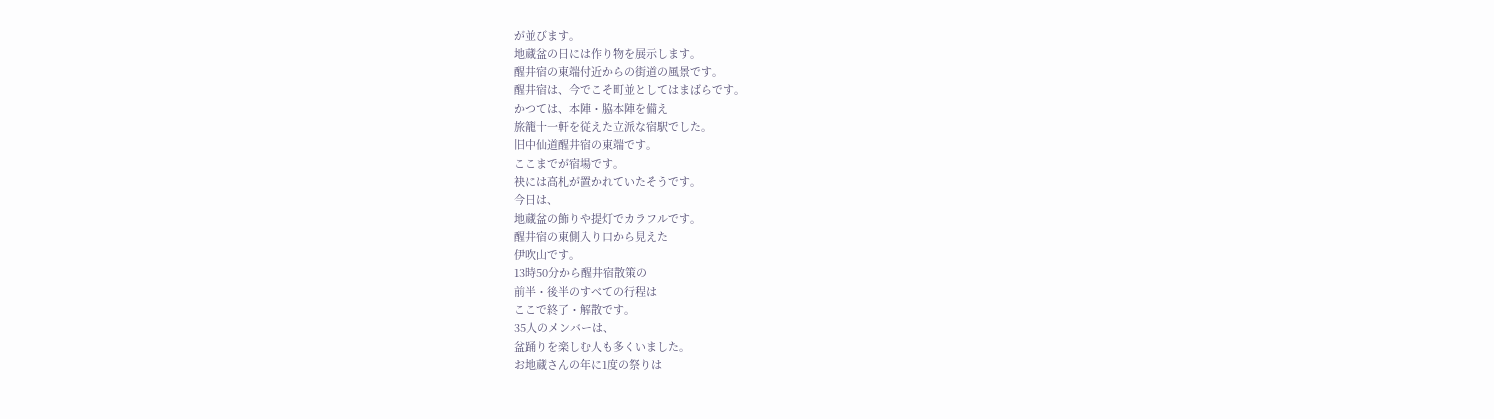が並びます。
地蔵盆の日には作り物を展示します。
醒井宿の東端付近からの街道の風景です。
醒井宿は、今でこそ町並としてはまばらです。
かつては、本陣・脇本陣を備え
旅籠十一軒を従えた立派な宿駅でした。
旧中仙道醒井宿の東端です。
ここまでが宿場です。
袂には高札が置かれていたそうです。
今日は、
地蔵盆の飾りや提灯でカラフルです。
醒井宿の東側入り口から見えた
伊吹山です。
13時50分から醒井宿散策の
前半・後半のすべての行程は
ここで終了・解散です。
35人のメンバーは、
盆踊りを楽しむ人も多くいました。
お地蔵さんの年に1度の祭りは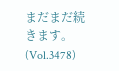まだまだ続きます。
(Vol.3478)